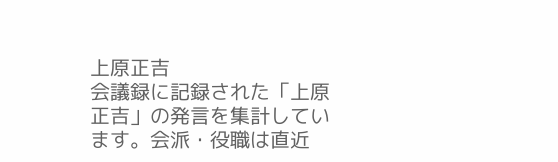上原正吉
会議録に記録された「上原正吉」の発言を集計しています。会派・役職は直近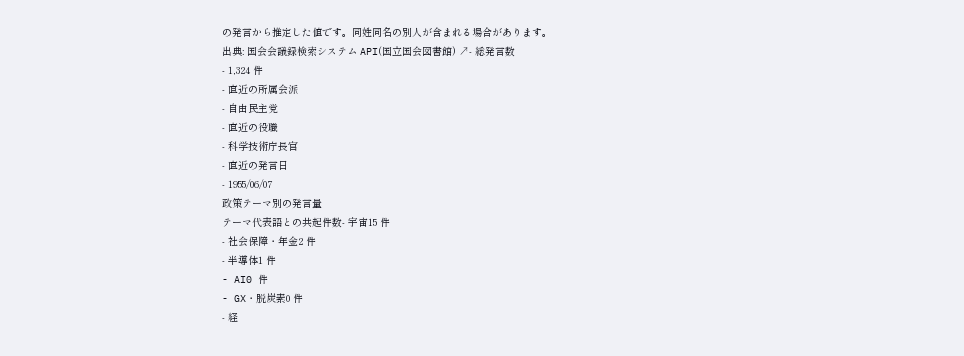の発言から推定した値です。同姓同名の別人が含まれる場合があります。
出典: 国会会議録検索システム API(国立国会図書館) ↗- 総発言数
- 1,324 件
- 直近の所属会派
- 自由民主党
- 直近の役職
- 科学技術庁長官
- 直近の発言日
- 1955/06/07
政策テーマ別の発言量
テーマ代表語との共起件数- 宇宙15 件
- 社会保障・年金2 件
- 半導体1 件
- AI0 件
- GX・脱炭素0 件
- 経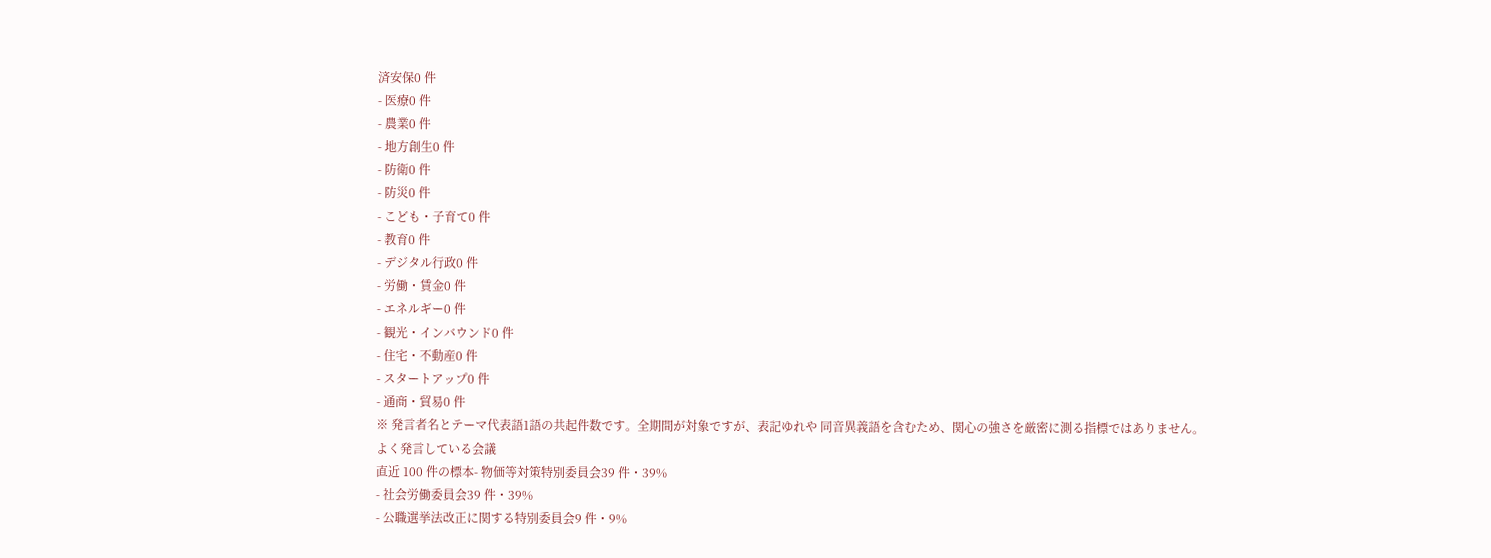済安保0 件
- 医療0 件
- 農業0 件
- 地方創生0 件
- 防衛0 件
- 防災0 件
- こども・子育て0 件
- 教育0 件
- デジタル行政0 件
- 労働・賃金0 件
- エネルギー0 件
- 観光・インバウンド0 件
- 住宅・不動産0 件
- スタートアップ0 件
- 通商・貿易0 件
※ 発言者名とテーマ代表語1語の共起件数です。全期間が対象ですが、表記ゆれや 同音異義語を含むため、関心の強さを厳密に測る指標ではありません。
よく発言している会議
直近 100 件の標本- 物価等対策特別委員会39 件・39%
- 社会労働委員会39 件・39%
- 公職選挙法改正に関する特別委員会9 件・9%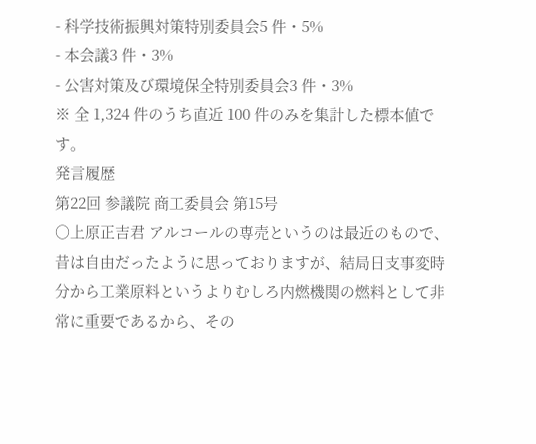- 科学技術振興対策特別委員会5 件・5%
- 本会議3 件・3%
- 公害対策及び環境保全特別委員会3 件・3%
※ 全 1,324 件のうち直近 100 件のみを集計した標本値です。
発言履歴
第22回 参議院 商工委員会 第15号
○上原正吉君 アルコールの専売というのは最近のもので、昔は自由だったように思っておりますが、結局日支事変時分から工業原料というよりむしろ内燃機関の燃料として非常に重要であるから、その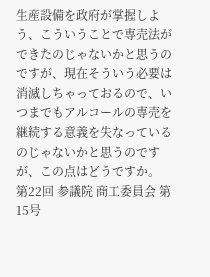生産設備を政府が掌握しよう、こういうことで専売法ができたのじゃないかと思うのですが、現在そういう必要は消滅しちゃっておるので、いつまでもアルコールの専売を継続する意義を失なっているのじゃないかと思うのですが、この点はどうですか。
第22回 参議院 商工委員会 第15号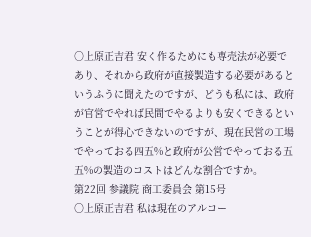○上原正吉君 安く作るためにも専売法が必要であり、それから政府が直接製造する必要があるというふうに聞えたのですが、どうも私には、政府が官営でやれば民間でやるよりも安くできるということが得心できないのですが、現在民営の工場でやっておる四五%と政府が公営でやっておる五五%の製造のコストはどんな割合ですか。
第22回 参議院 商工委員会 第15号
○上原正吉君 私は現在のアルコー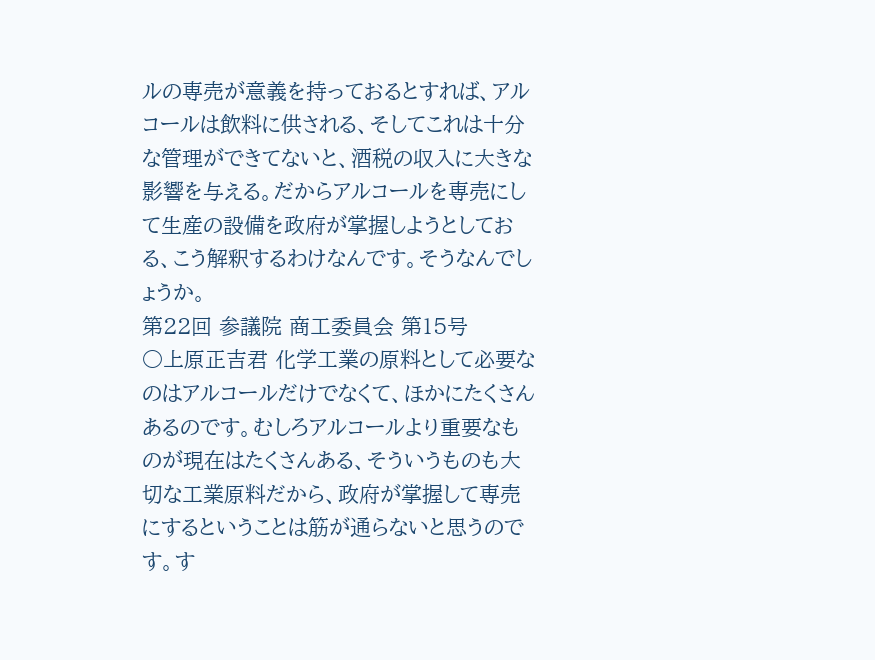ルの専売が意義を持っておるとすれば、アルコールは飲料に供される、そしてこれは十分な管理ができてないと、酒税の収入に大きな影響を与える。だからアルコールを専売にして生産の設備を政府が掌握しようとしておる、こう解釈するわけなんです。そうなんでしょうか。
第22回 参議院 商工委員会 第15号
○上原正吉君 化学工業の原料として必要なのはアルコールだけでなくて、ほかにたくさんあるのです。むしろアルコールより重要なものが現在はたくさんある、そういうものも大切な工業原料だから、政府が掌握して専売にするということは筋が通らないと思うのです。す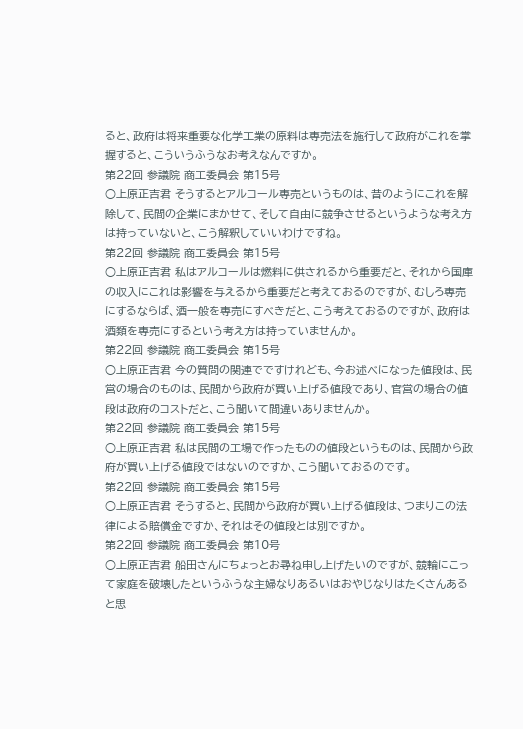ると、政府は将来重要な化学工業の原料は専売法を施行して政府がこれを掌握すると、こういうふうなお考えなんですか。
第22回 参議院 商工委員会 第15号
○上原正吉君 そうするとアルコール専売というものは、昔のようにこれを解除して、民間の企業にまかせて、そして自由に競争させるというような考え方は持っていないと、こう解釈していいわけですね。
第22回 参議院 商工委員会 第15号
○上原正吉君 私はアルコールは燃料に供されるから重要だと、それから国庫の収入にこれは影響を与えるから重要だと考えておるのですが、むしろ専売にするならば、酒一般を専売にすべきだと、こう考えておるのですが、政府は酒類を専売にするという考え方は持っていませんか。
第22回 参議院 商工委員会 第15号
○上原正吉君 今の質問の関連でですけれども、今お述べになった値段は、民営の場合のものは、民間から政府が買い上げる値段であり、官営の場合の値段は政府のコストだと、こう聞いて間違いありませんか。
第22回 参議院 商工委員会 第15号
○上原正吉君 私は民間の工場で作ったものの値段というものは、民間から政府が買い上げる値段ではないのですか、こう聞いておるのです。
第22回 参議院 商工委員会 第15号
○上原正吉君 そうすると、民間から政府が買い上げる値段は、つまりこの法律による賠償金ですか、それはその値段とは別ですか。
第22回 参議院 商工委員会 第10号
○上原正吉君 船田さんにちょっとお尋ね申し上げたいのですが、競輪にこって家庭を破壊したというふうな主婦なりあるいはおやじなりはたくさんあると思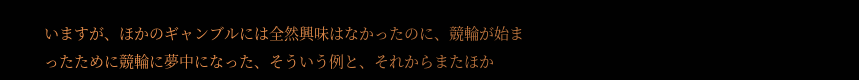いますが、ほかのギャンブルには全然興味はなかったのに、競輪が始まったために競輪に夢中になった、そういう例と、それからまたほか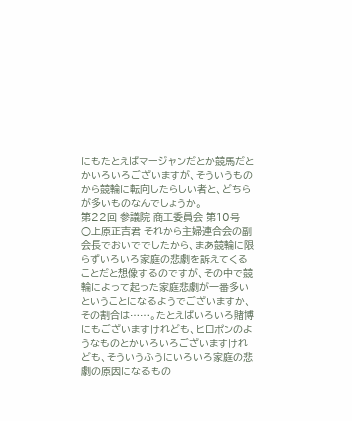にもたとえばマージャンだとか競馬だとかいろいろございますが、そういうものから競輪に転向したらしい者と、どちらが多いものなんでしょうか。
第22回 参議院 商工委員会 第10号
○上原正吉君 それから主婦連合会の副会長でおいででしたから、まあ競輪に限らずいろいろ家庭の悲劇を訴えてくることだと想像するのですが、その中で競輪によって起った家庭悲劇が一番多いということになるようでございますか、その割合は……。たとえばいろいろ賭博にもございますけれども、ヒロポンのようなものとかいろいろございますけれども、そういうふうにいろいろ家庭の悲劇の原因になるもの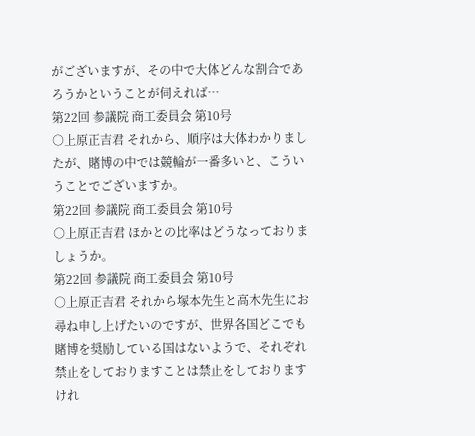がございますが、その中で大体どんな割合であろうかということが伺えれば…
第22回 参議院 商工委員会 第10号
○上原正吉君 それから、順序は大体わかりましたが、賭博の中では競輪が一番多いと、こういうことでございますか。
第22回 参議院 商工委員会 第10号
○上原正吉君 ほかとの比率はどうなっておりましょうか。
第22回 参議院 商工委員会 第10号
○上原正吉君 それから塚本先生と高木先生にお尋ね申し上げたいのですが、世界各国どこでも賭博を奨励している国はないようで、それぞれ禁止をしておりますことは禁止をしておりますけれ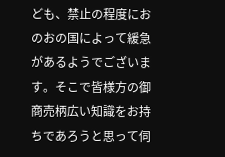ども、禁止の程度におのおの国によって緩急があるようでございます。そこで皆様方の御商売柄広い知識をお持ちであろうと思って伺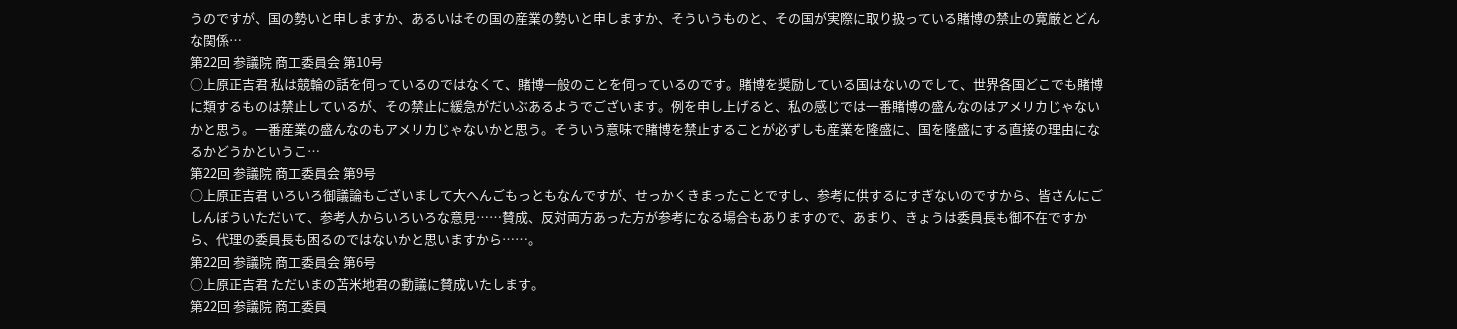うのですが、国の勢いと申しますか、あるいはその国の産業の勢いと申しますか、そういうものと、その国が実際に取り扱っている賭博の禁止の寛厳とどんな関係…
第22回 参議院 商工委員会 第10号
○上原正吉君 私は競輪の話を伺っているのではなくて、賭博一般のことを伺っているのです。賭博を奨励している国はないのでして、世界各国どこでも賭博に類するものは禁止しているが、その禁止に緩急がだいぶあるようでございます。例を申し上げると、私の感じでは一番賭博の盛んなのはアメリカじゃないかと思う。一番産業の盛んなのもアメリカじゃないかと思う。そういう意味で賭博を禁止することが必ずしも産業を隆盛に、国を隆盛にする直接の理由になるかどうかというこ…
第22回 参議院 商工委員会 第9号
○上原正吉君 いろいろ御議論もございまして大へんごもっともなんですが、せっかくきまったことですし、参考に供するにすぎないのですから、皆さんにごしんぼういただいて、参考人からいろいろな意見……賛成、反対両方あった方が参考になる場合もありますので、あまり、きょうは委員長も御不在ですから、代理の委員長も困るのではないかと思いますから……。
第22回 参議院 商工委員会 第6号
○上原正吉君 ただいまの苫米地君の動議に賛成いたします。
第22回 参議院 商工委員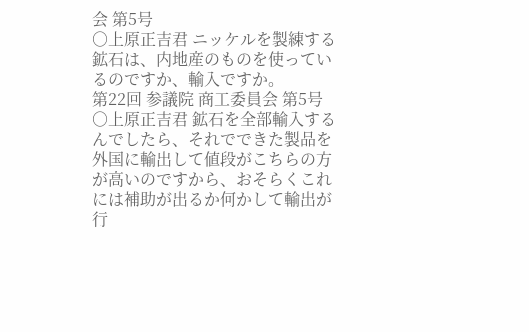会 第5号
○上原正吉君 ニッケルを製練する鉱石は、内地産のものを使っているのですか、輸入ですか。
第22回 参議院 商工委員会 第5号
○上原正吉君 鉱石を全部輸入するんでしたら、それでできた製品を外国に輸出して値段がこちらの方が高いのですから、おそらくこれには補助が出るか何かして輸出が行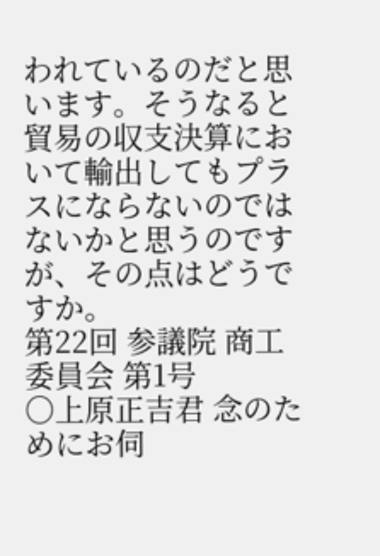われているのだと思います。そうなると貿易の収支決算において輸出してもプラスにならないのではないかと思うのですが、その点はどうですか。
第22回 参議院 商工委員会 第1号
○上原正吉君 念のためにお伺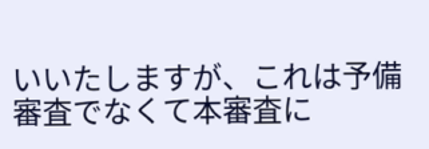いいたしますが、これは予備審査でなくて本審査に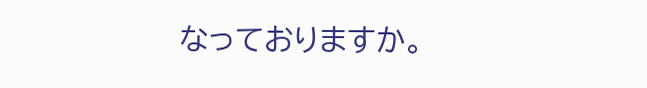なっておりますか。